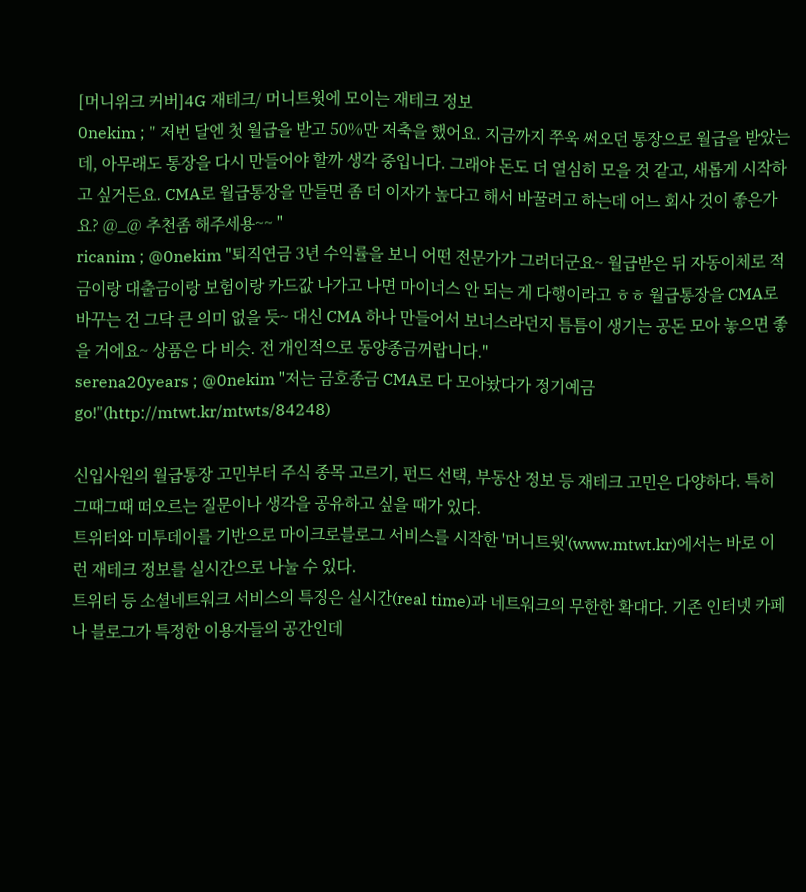[머니위크 커버]4G 재테크/ 머니트윗에 모이는 재테크 정보
0nekim ; " 저번 달엔 첫 월급을 받고 50%만 저축을 했어요. 지금까지 쭈욱 써오던 통장으로 월급을 받았는데, 아무래도 통장을 다시 만들어야 할까 생각 중입니다. 그래야 돈도 더 열심히 모을 것 같고, 새롭게 시작하고 싶거든요. CMA로 월급통장을 만들면 좀 더 이자가 높다고 해서 바꿀려고 하는데 어느 회사 것이 좋은가요? @_@ 추천좀 해주세용~~ "
ricanim ; @0nekim "퇴직연금 3년 수익률을 보니 어떤 전문가가 그러더군요~ 월급받은 뒤 자동이체로 적금이랑 대출금이랑 보험이랑 카드값 나가고 나면 마이너스 안 되는 게 다행이라고 ㅎㅎ 월급통장을 CMA로 바꾸는 건 그닥 큰 의미 없을 듯~ 대신 CMA 하나 만들어서 보너스라던지 틈틈이 생기는 공돈 모아 놓으면 좋을 거에요~ 상품은 다 비슷. 전 개인적으로 동양종금꺼랍니다."
serena20years ; @0nekim "저는 금호종금 CMA로 다 모아놨다가 정기예금 go!"(http://mtwt.kr/mtwts/84248)

신입사원의 월급통장 고민부터 주식 종목 고르기, 펀드 선택, 부동산 정보 등 재테크 고민은 다양하다. 특히 그때그때 떠오르는 질문이나 생각을 공유하고 싶을 때가 있다.
트위터와 미투데이를 기반으로 마이크로블로그 서비스를 시작한 '머니트윗'(www.mtwt.kr)에서는 바로 이런 재테크 정보를 실시간으로 나눌 수 있다.
트위터 등 소셜네트워크 서비스의 특징은 실시간(real time)과 네트워크의 무한한 확대다. 기존 인터넷 카페나 블로그가 특정한 이용자들의 공간인데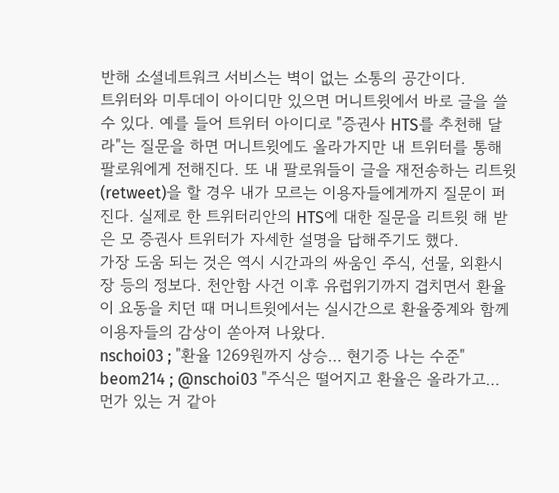반해 소셜네트워크 서비스는 벽이 없는 소통의 공간이다.
트위터와 미투데이 아이디만 있으면 머니트윗에서 바로 글을 쓸 수 있다. 예를 들어 트위터 아이디로 "증권사 HTS를 추천해 달라"는 질문을 하면 머니트윗에도 올라가지만 내 트위터를 통해 팔로워에게 전해진다. 또 내 팔로워들이 글을 재전송하는 리트윗(retweet)을 할 경우 내가 모르는 이용자들에게까지 질문이 퍼진다. 실제로 한 트위터리안의 HTS에 대한 질문을 리트윗 해 받은 모 증권사 트위터가 자세한 설명을 답해주기도 했다.
가장 도움 되는 것은 역시 시간과의 싸움인 주식, 선물, 외환시장 등의 정보다. 천안함 사건 이후 유럽위기까지 겹치면서 환율이 요동을 치던 때 머니트윗에서는 실시간으로 환율중계와 함께 이용자들의 감상이 쏟아져 나왔다.
nschoi03 ; "환율 1269원까지 상승… 현기증 나는 수준"
beom214 ; @nschoi03 "주식은 떨어지고 환율은 올라가고… 먼가 있는 거 같아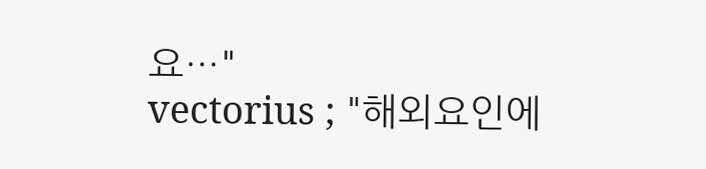요…"
vectorius ; "해외요인에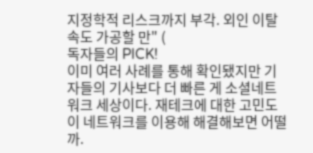지정학적 리스크까지 부각. 외인 이탈속도 가공할 만" (
독자들의 PICK!
이미 여러 사례를 통해 확인됐지만 기자들의 기사보다 더 빠른 게 소셜네트워크 세상이다. 재테크에 대한 고민도 이 네트워크를 이용해 해결해보면 어떨까.